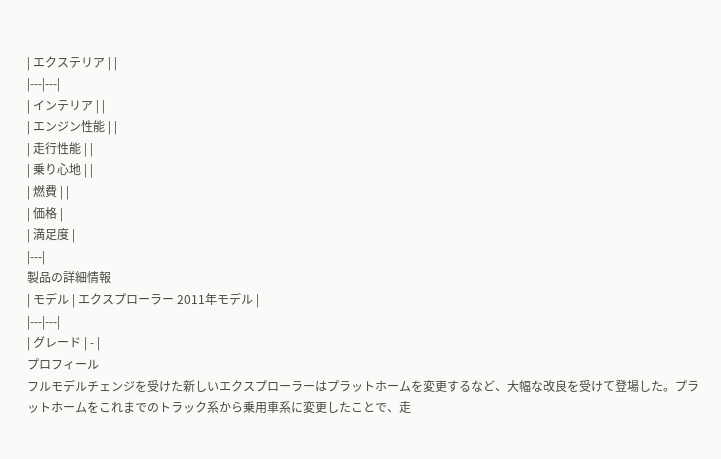| エクステリア | |
|---|---|
| インテリア | |
| エンジン性能 | |
| 走行性能 | |
| 乗り心地 | |
| 燃費 | |
| 価格 |
| 満足度 |
|---|
製品の詳細情報
| モデル | エクスプローラー 2011年モデル |
|---|---|
| グレード | - |
プロフィール
フルモデルチェンジを受けた新しいエクスプローラーはプラットホームを変更するなど、大幅な改良を受けて登場した。プラットホームをこれまでのトラック系から乗用車系に変更したことで、走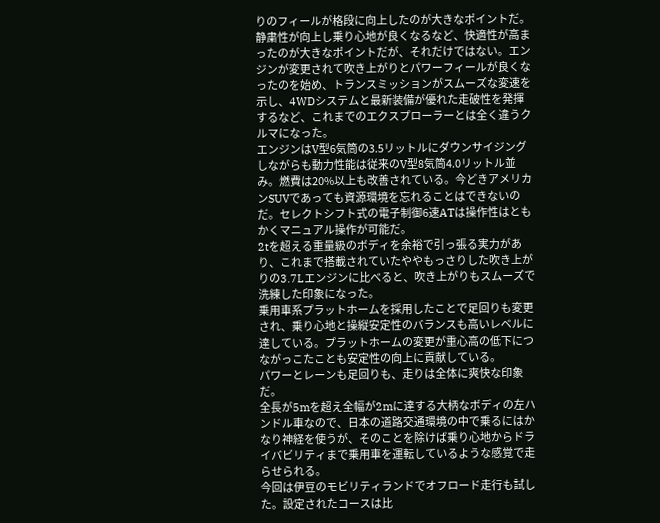りのフィールが格段に向上したのが大きなポイントだ。
静粛性が向上し乗り心地が良くなるなど、快適性が高まったのが大きなポイントだが、それだけではない。エンジンが変更されて吹き上がりとパワーフィールが良くなったのを始め、トランスミッションがスムーズな変速を示し、4WDシステムと最新装備が優れた走破性を発揮するなど、これまでのエクスプローラーとは全く違うクルマになった。
エンジンはV型6気筒の3.5リットルにダウンサイジングしながらも動力性能は従来のV型8気筒4.0リットル並み。燃費は20%以上も改善されている。今どきアメリカンSUVであっても資源環境を忘れることはできないのだ。セレクトシフト式の電子制御6速ATは操作性はともかくマニュアル操作が可能だ。
2tを超える重量級のボディを余裕で引っ張る実力があり、これまで搭載されていたややもっさりした吹き上がりの3.7Lエンジンに比べると、吹き上がりもスムーズで洗練した印象になった。
乗用車系プラットホームを採用したことで足回りも変更され、乗り心地と操縦安定性のバランスも高いレベルに達している。プラットホームの変更が重心高の低下につながっこたことも安定性の向上に貢献している。
パワーとレーンも足回りも、走りは全体に爽快な印象だ。
全長が5mを超え全幅が2mに達する大柄なボディの左ハンドル車なので、日本の道路交通環境の中で乗るにはかなり神経を使うが、そのことを除けば乗り心地からドライバビリティまで乗用車を運転しているような感覚で走らせられる。
今回は伊豆のモビリティランドでオフロード走行も試した。設定されたコースは比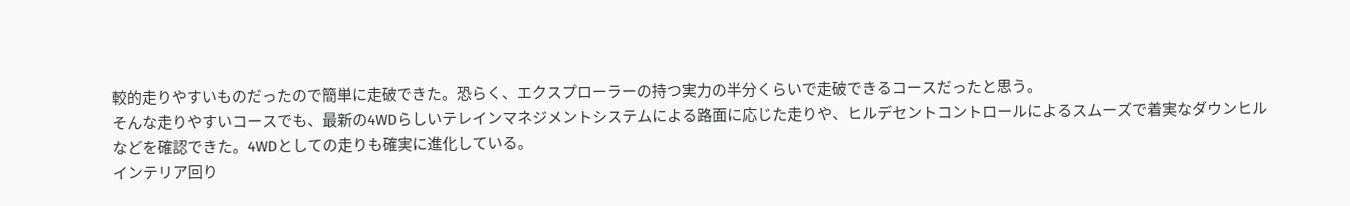較的走りやすいものだったので簡単に走破できた。恐らく、エクスプローラーの持つ実力の半分くらいで走破できるコースだったと思う。
そんな走りやすいコースでも、最新の4WDらしいテレインマネジメントシステムによる路面に応じた走りや、ヒルデセントコントロールによるスムーズで着実なダウンヒルなどを確認できた。4WDとしての走りも確実に進化している。
インテリア回り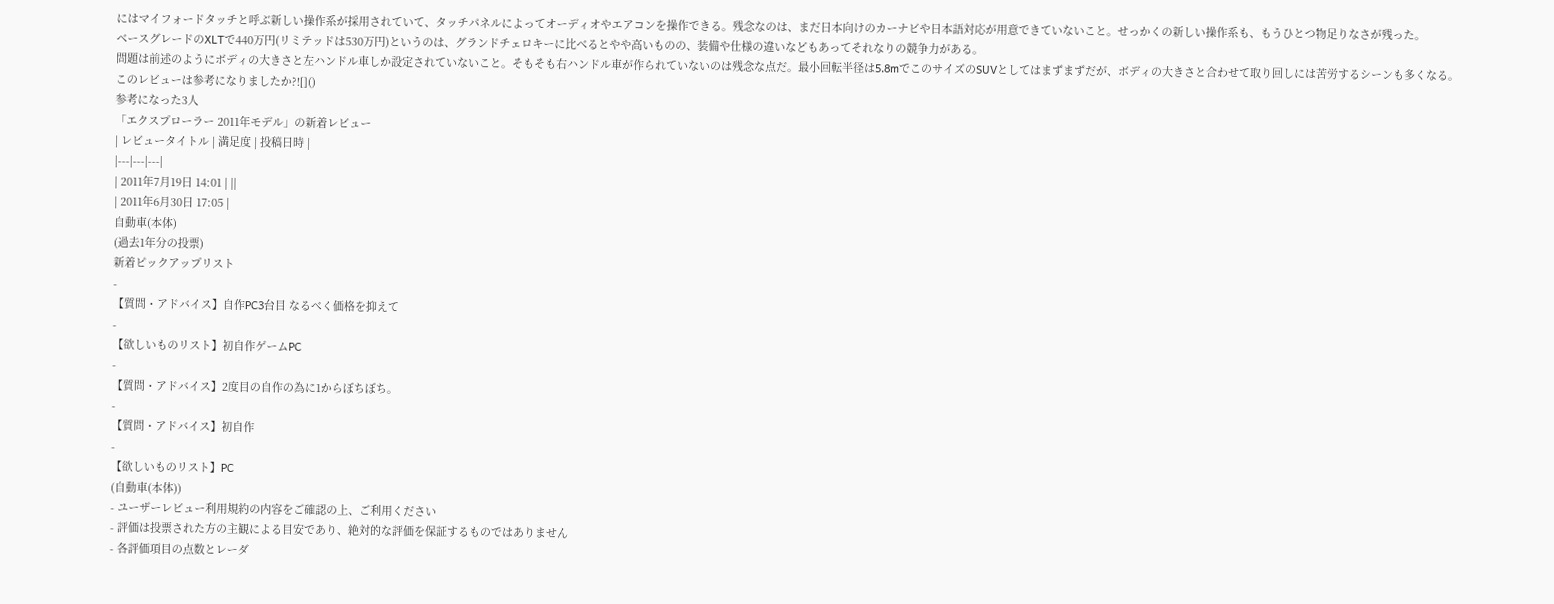にはマイフォードタッチと呼ぶ新しい操作系が採用されていて、タッチパネルによってオーディオやエアコンを操作できる。残念なのは、まだ日本向けのカーナビや日本語対応が用意できていないこと。せっかくの新しい操作系も、もうひとつ物足りなさが残った。
ベースグレードのXLTで440万円(リミテッドは530万円)というのは、グランドチェロキーに比べるとやや高いものの、装備や仕様の違いなどもあってそれなりの競争力がある。
問題は前述のようにボディの大きさと左ハンドル車しか設定されていないこと。そもそも右ハンドル車が作られていないのは残念な点だ。最小回転半径は5.8mでこのサイズのSUVとしてはまずまずだが、ボディの大きさと合わせて取り回しには苦労するシーンも多くなる。
このレビューは参考になりましたか?![]()
参考になった3人
「エクスプローラー 2011年モデル」の新着レビュー
| レビュータイトル | 満足度 | 投稿日時 |
|---|---|---|
| 2011年7月19日 14:01 | ||
| 2011年6月30日 17:05 |
自動車(本体)
(過去1年分の投票)
新着ピックアップリスト
-
【質問・アドバイス】自作PC3台目 なるべく価格を抑えて
-
【欲しいものリスト】初自作ゲームPC
-
【質問・アドバイス】2度目の自作の為に1からぼちぼち。
-
【質問・アドバイス】初自作
-
【欲しいものリスト】PC
(自動車(本体))
- ユーザーレビュー利用規約の内容をご確認の上、ご利用ください
- 評価は投票された方の主観による目安であり、絶対的な評価を保証するものではありません
- 各評価項目の点数とレーダ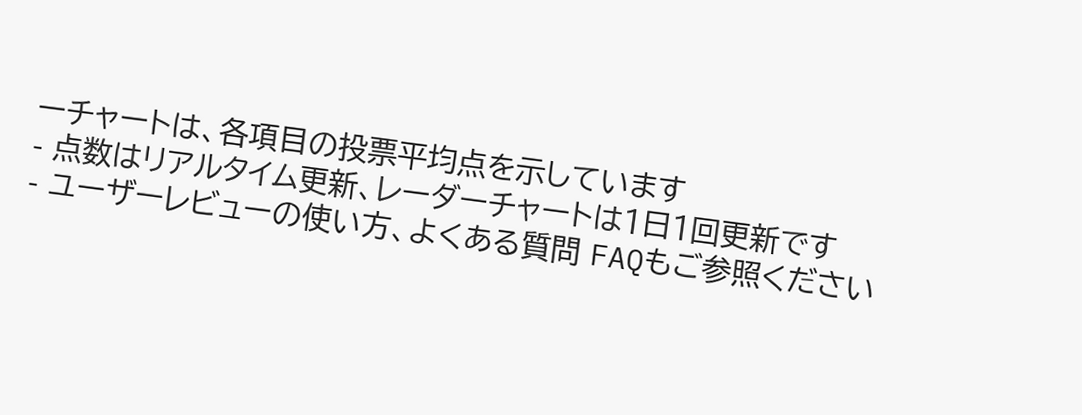ーチャートは、各項目の投票平均点を示しています
- 点数はリアルタイム更新、レーダーチャートは1日1回更新です
- ユーザーレビューの使い方、よくある質問 FAQもご参照ください